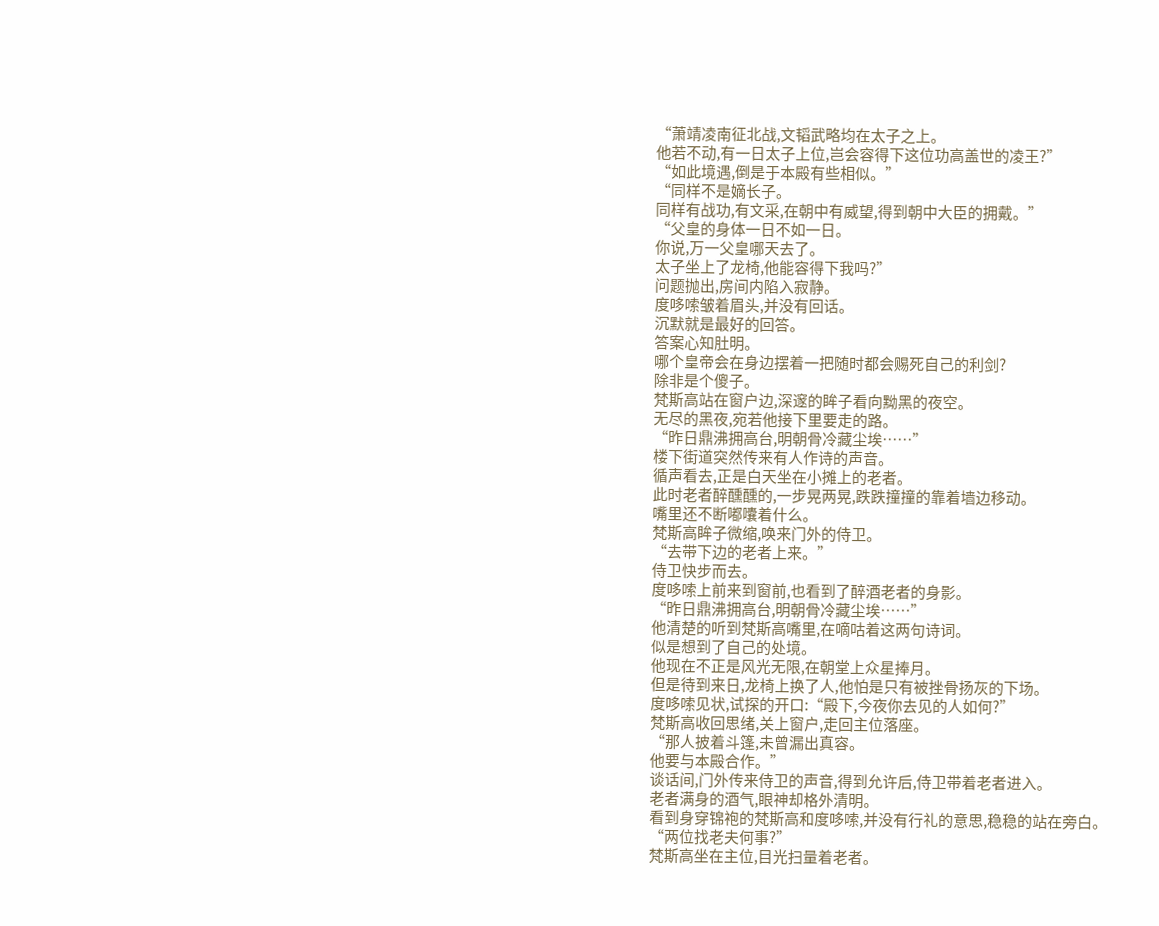“萧靖凌南征北战,文韬武略均在太子之上。
他若不动,有一日太子上位,岂会容得下这位功高盖世的凌王?”
“如此境遇,倒是于本殿有些相似。”
“同样不是嫡长子。
同样有战功,有文采,在朝中有威望,得到朝中大臣的拥戴。”
“父皇的身体一日不如一日。
你说,万一父皇哪天去了。
太子坐上了龙椅,他能容得下我吗?”
问题抛出,房间内陷入寂静。
度哆嗦皱着眉头,并没有回话。
沉默就是最好的回答。
答案心知肚明。
哪个皇帝会在身边摆着一把随时都会赐死自己的利剑?
除非是个傻子。
梵斯高站在窗户边,深邃的眸子看向黝黑的夜空。
无尽的黑夜,宛若他接下里要走的路。
“昨日鼎沸拥高台,明朝骨冷藏尘埃……”
楼下街道突然传来有人作诗的声音。
循声看去,正是白天坐在小摊上的老者。
此时老者醉醺醺的,一步晃两晃,跌跌撞撞的靠着墙边移动。
嘴里还不断嘟囔着什么。
梵斯高眸子微缩,唤来门外的侍卫。
“去带下边的老者上来。”
侍卫快步而去。
度哆嗦上前来到窗前,也看到了醉酒老者的身影。
“昨日鼎沸拥高台,明朝骨冷藏尘埃……”
他清楚的听到梵斯高嘴里,在嘀咕着这两句诗词。
似是想到了自己的处境。
他现在不正是风光无限,在朝堂上众星捧月。
但是待到来日,龙椅上换了人,他怕是只有被挫骨扬灰的下场。
度哆嗦见状,试探的开口:“殿下,今夜你去见的人如何?”
梵斯高收回思绪,关上窗户,走回主位落座。
“那人披着斗篷,未曾漏出真容。
他要与本殿合作。”
谈话间,门外传来侍卫的声音,得到允许后,侍卫带着老者进入。
老者满身的酒气,眼神却格外清明。
看到身穿锦袍的梵斯高和度哆嗦,并没有行礼的意思,稳稳的站在旁白。
“两位找老夫何事?”
梵斯高坐在主位,目光扫量着老者。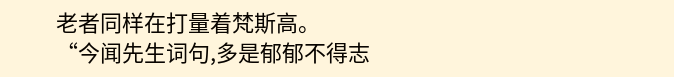老者同样在打量着梵斯高。
“今闻先生词句,多是郁郁不得志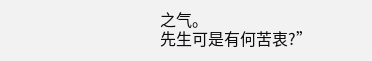之气。
先生可是有何苦衷?”